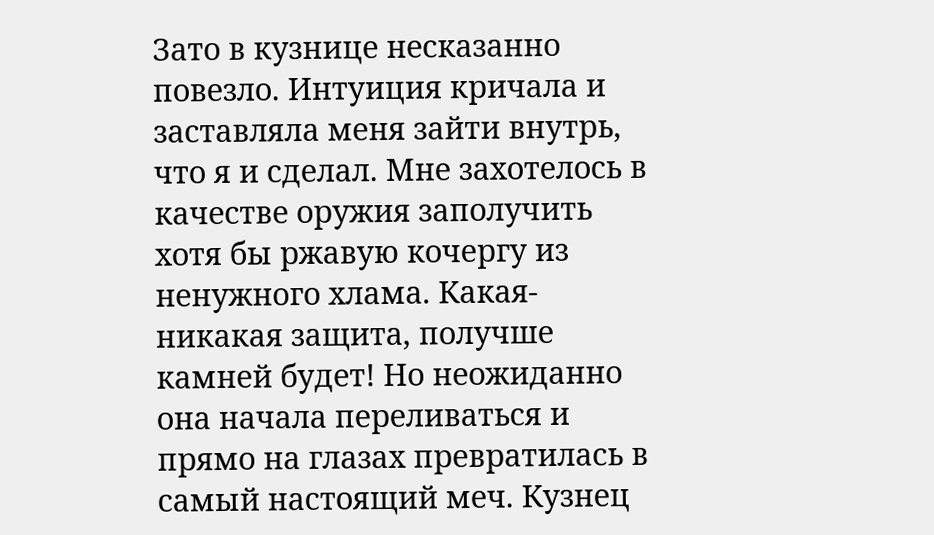Зато в кузнице несказанно повезло. Интуиция кричала и заставляла меня зайти внутрь, что я и сделал. Мне захотелось в качестве оружия заполучить хотя бы ржавую кочергу из ненужного хлама. Какая-никакая защита, получше камней будет! Но неожиданно она начала переливаться и прямо на глазах превратилась в самый настоящий меч. Кузнец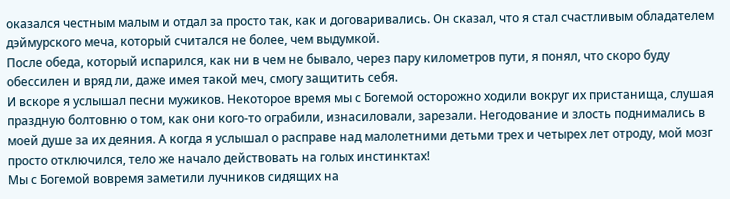оказался честным малым и отдал за просто так, как и договаривались. Он сказал, что я стал счастливым обладателем дэймурского меча, который считался не более, чем выдумкой.
После обеда, который испарился, как ни в чем не бывало, через пару километров пути, я понял, что скоро буду обессилен и вряд ли, даже имея такой меч, смогу защитить себя.
И вскоре я услышал песни мужиков. Некоторое время мы с Богемой осторожно ходили вокруг их пристанища, слушая праздную болтовню о том, как они кого-то ограбили, изнасиловали, зарезали. Негодование и злость поднимались в моей душе за их деяния. А когда я услышал о расправе над малолетними детьми трех и четырех лет отроду, мой мозг просто отключился, тело же начало действовать на голых инстинктах!
Мы с Богемой вовремя заметили лучников сидящих на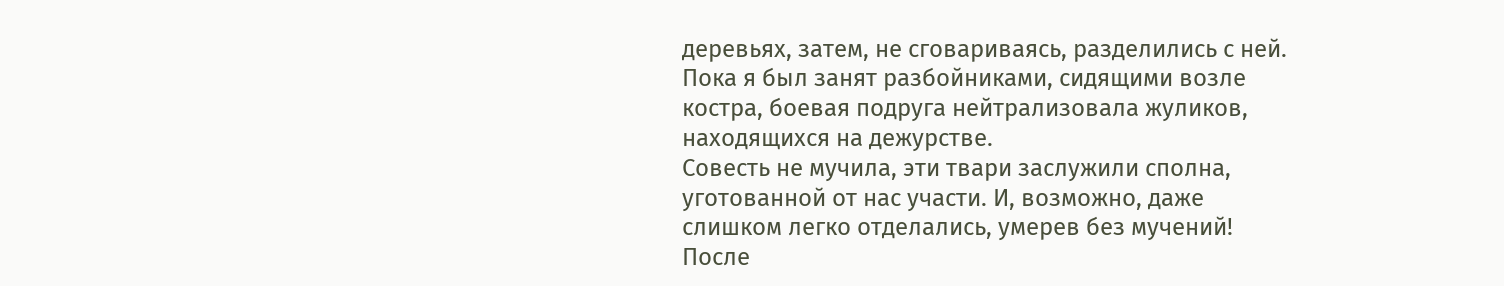деревьях, затем, не сговариваясь, разделились с ней. Пока я был занят разбойниками, сидящими возле костра, боевая подруга нейтрализовала жуликов, находящихся на дежурстве.
Совесть не мучила, эти твари заслужили сполна, уготованной от нас участи. И, возможно, даже слишком легко отделались, умерев без мучений!
После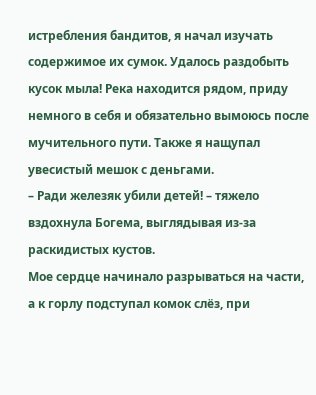истребления бандитов, я начал изучать содержимое их сумок. Удалось раздобыть кусок мыла! Река находится рядом, приду немного в себя и обязательно вымоюсь после мучительного пути. Также я нащупал увесистый мешок с деньгами.
– Ради железяк убили детей! – тяжело вздохнула Богема, выглядывая из-за раскидистых кустов.
Мое сердце начинало разрываться на части, а к горлу подступал комок слёз, при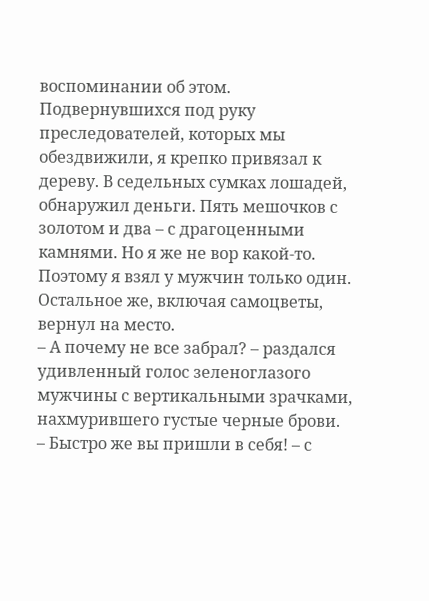воспоминании об этом.
Подвернувшихся под руку преследователей, которых мы обездвижили, я крепко привязал к дереву. В седельных сумках лошадей, обнаружил деньги. Пять мешочков с золотом и два – с драгоценными камнями. Но я же не вор какой-то. Поэтому я взял у мужчин только один. Остальное же, включая самоцветы, вернул на место.
– А почему не все забрал? – раздался удивленный голос зеленоглазого мужчины с вертикальными зрачками, нахмурившего густые черные брови.
– Быстро же вы пришли в себя! – с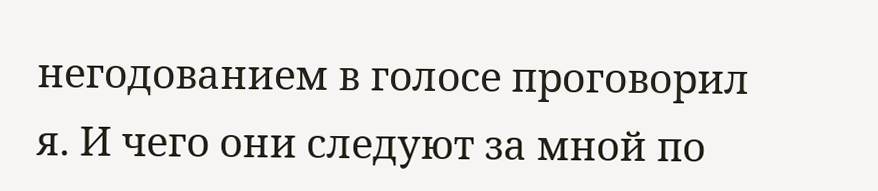негодованием в голосе проговорил я. И чего они следуют за мной по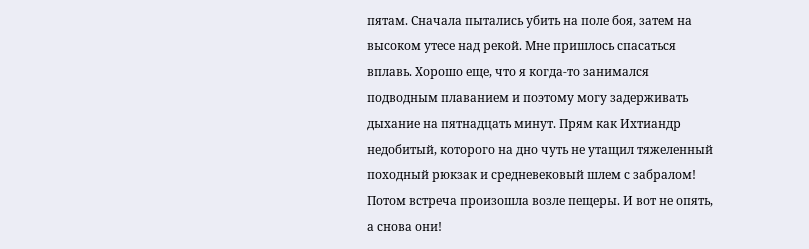пятам. Сначала пытались убить на поле боя, затем на высоком утесе над рекой. Мне пришлось спасаться вплавь. Хорошо еще, что я когда-то занимался подводным плаванием и поэтому могу задерживать дыхание на пятнадцать минут. Прям как Ихтиандр недобитый, которого на дно чуть не утащил тяжеленный походный рюкзак и средневековый шлем с забралом! Потом встреча произошла возле пещеры. И вот не опять, а снова они!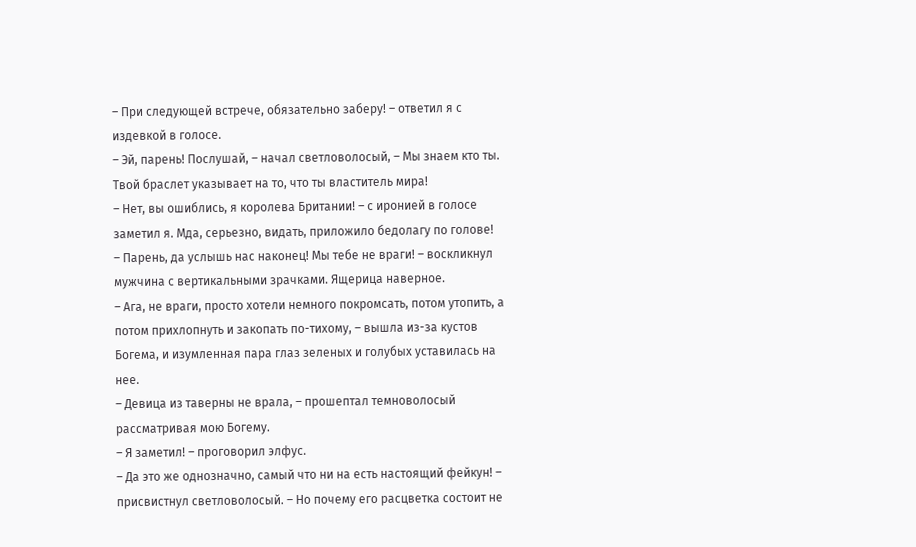– При следующей встрече, обязательно заберу! – ответил я с издевкой в голосе.
– Эй, парень! Послушай, – начал светловолосый, – Мы знаем кто ты. Твой браслет указывает на то, что ты властитель мира!
– Нет, вы ошиблись, я королева Британии! – с иронией в голосе заметил я. Мда, серьезно, видать, приложило бедолагу по голове!
– Парень, да услышь нас наконец! Мы тебе не враги! – воскликнул мужчина с вертикальными зрачками. Ящерица наверное.
– Ага, не враги, просто хотели немного покромсать, потом утопить, а потом прихлопнуть и закопать по-тихому, – вышла из-за кустов Богема, и изумленная пара глаз зеленых и голубых уставилась на нее.
– Девица из таверны не врала, – прошептал темноволосый рассматривая мою Богему.
– Я заметил! – проговорил элфус.
– Да это же однозначно, самый что ни на есть настоящий фейкун! – присвистнул светловолосый. – Но почему его расцветка состоит не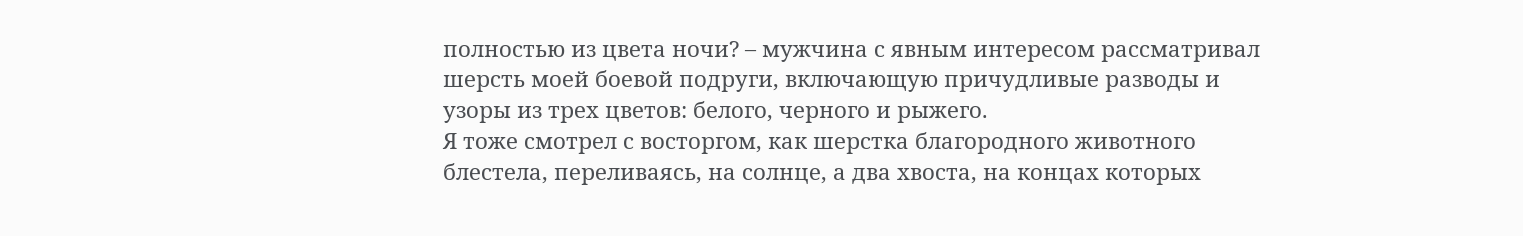полностью из цвета ночи? – мужчина с явным интересом рассматривал шерсть моей боевой подруги, включающую причудливые разводы и узоры из трех цветов: белого, черного и рыжего.
Я тоже смотрел с восторгом, как шерстка благородного животного блестела, переливаясь, на солнце, а два хвоста, на концах которых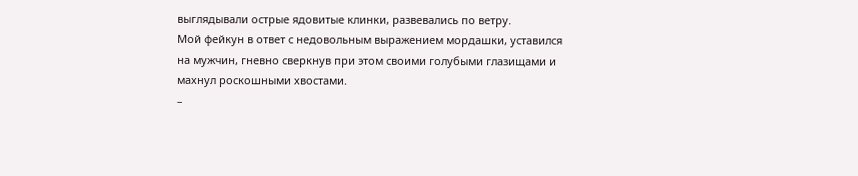выглядывали острые ядовитые клинки, развевались по ветру.
Мой фейкун в ответ с недовольным выражением мордашки, уставился на мужчин, гневно сверкнув при этом своими голубыми глазищами и махнул роскошными хвостами.
–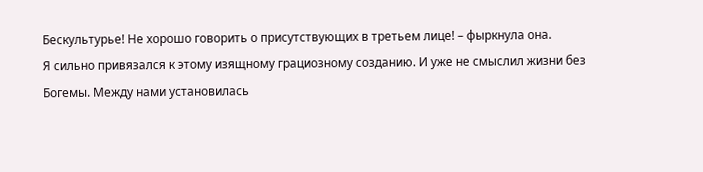Бескультурье! Не хорошо говорить о присутствующих в третьем лице! – фыркнула она.
Я сильно привязался к этому изящному грациозному созданию. И уже не смыслил жизни без Богемы. Между нами установилась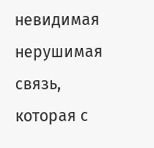невидимая нерушимая связь, которая с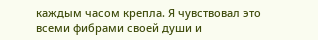каждым часом крепла. Я чувствовал это всеми фибрами своей души и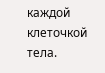каждой клеточкой тела.